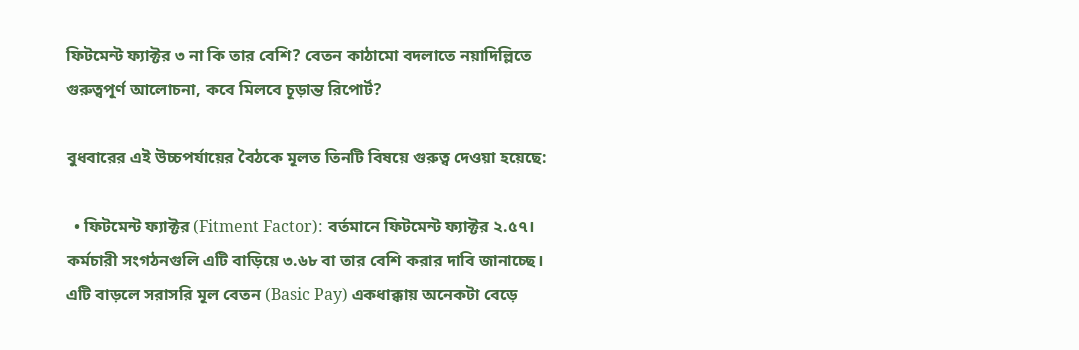ফিটমেন্ট ফ্যাক্টর ৩ না কি তার বেশি? বেতন কাঠামো বদলাতে নয়াদিল্লিতে গুরুত্বপূর্ণ আলোচনা, কবে মিলবে চূড়ান্ত রিপোর্ট?

বুধবারের এই উচ্চপর্যায়ের বৈঠকে মূলত তিনটি বিষয়ে গুরুত্ব দেওয়া হয়েছে:

  • ফিটমেন্ট ফ্যাক্টর (Fitment Factor): বর্তমানে ফিটমেন্ট ফ্যাক্টর ২.৫৭। কর্মচারী সংগঠনগুলি এটি বাড়িয়ে ৩.৬৮ বা তার বেশি করার দাবি জানাচ্ছে। এটি বাড়লে সরাসরি মূল বেতন (Basic Pay) একধাক্কায় অনেকটা বেড়ে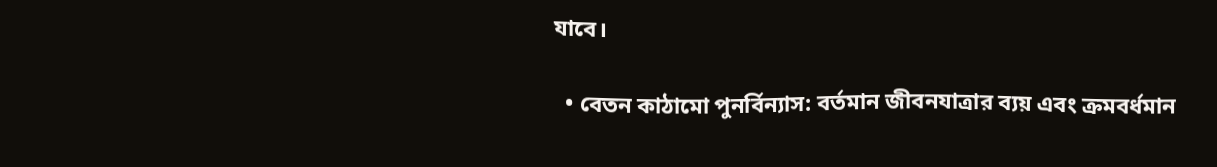যাবে।

  • বেতন কাঠামো পুনর্বিন্যাস: বর্তমান জীবনযাত্রার ব্যয় এবং ক্রমবর্ধমান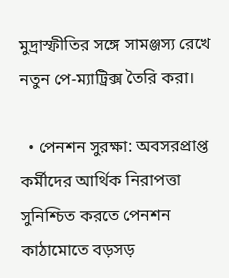মুদ্রাস্ফীতির সঙ্গে সামঞ্জস্য রেখে নতুন পে-ম্যাট্রিক্স তৈরি করা।

  • পেনশন সুরক্ষা: অবসরপ্রাপ্ত কর্মীদের আর্থিক নিরাপত্তা সুনিশ্চিত করতে পেনশন কাঠামোতে বড়সড়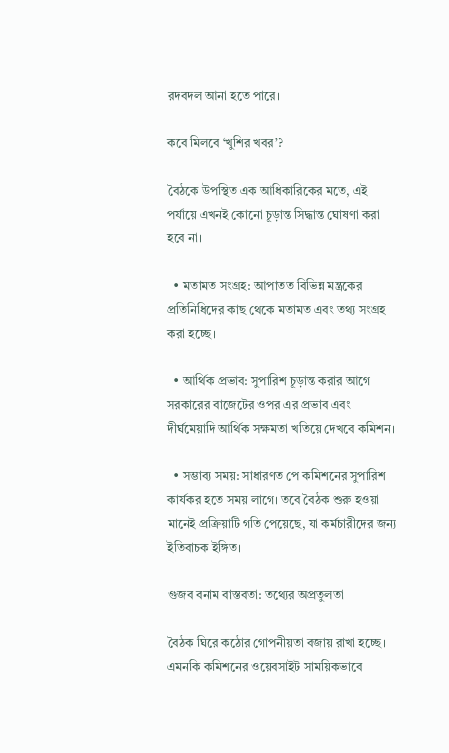রদবদল আনা হতে পারে।

কবে মিলবে ‘খুশির খবর’?

বৈঠকে উপস্থিত এক আধিকারিকের মতে, এই পর্যায়ে এখনই কোনো চূড়ান্ত সিদ্ধান্ত ঘোষণা করা হবে না।

  • মতামত সংগ্রহ: আপাতত বিভিন্ন মন্ত্রকের প্রতিনিধিদের কাছ থেকে মতামত এবং তথ্য সংগ্রহ করা হচ্ছে।

  • আর্থিক প্রভাব: সুপারিশ চূড়ান্ত করার আগে সরকারের বাজেটের ওপর এর প্রভাব এবং দীর্ঘমেয়াদি আর্থিক সক্ষমতা খতিয়ে দেখবে কমিশন।

  • সম্ভাব্য সময়: সাধারণত পে কমিশনের সুপারিশ কার্যকর হতে সময় লাগে। তবে বৈঠক শুরু হওয়া মানেই প্রক্রিয়াটি গতি পেয়েছে, যা কর্মচারীদের জন্য ইতিবাচক ইঙ্গিত।

গুজব বনাম বাস্তবতা: তথ্যের অপ্রতুলতা

বৈঠক ঘিরে কঠোর গোপনীয়তা বজায় রাখা হচ্ছে। এমনকি কমিশনের ওয়েবসাইট সাময়িকভাবে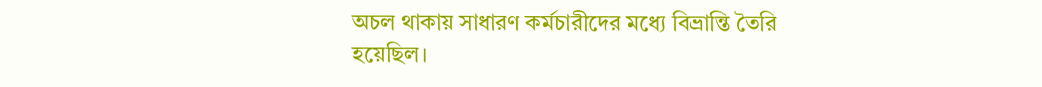অচল থাকায় সাধারণ কর্মচারীদের মধ্যে বিভ্রান্তি তৈরি হয়েছিল।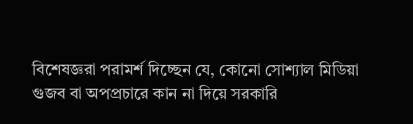বিশেষজ্ঞরা পরামর্শ দিচ্ছেন যে, কোনো সোশ্যাল মিডিয়া গুজব বা অপপ্রচারে কান না দিয়ে সরকারি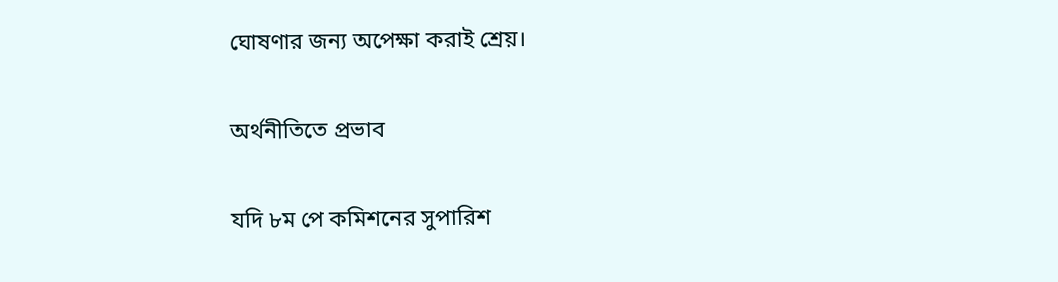ঘোষণার জন্য অপেক্ষা করাই শ্রেয়।

অর্থনীতিতে প্রভাব

যদি ৮ম পে কমিশনের সুপারিশ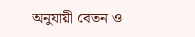অনুযায়ী বেতন ও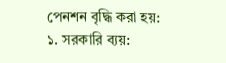পেনশন বৃদ্ধি করা হয়: ১. সরকারি ব্যয়: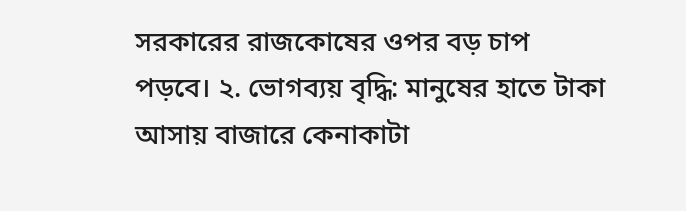সরকারের রাজকোষের ওপর বড় চাপ পড়বে। ২. ভোগব্যয় বৃদ্ধি: মানুষের হাতে টাকা আসায় বাজারে কেনাকাটা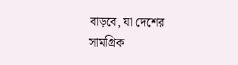বাড়বে, যা দেশের সামগ্রিক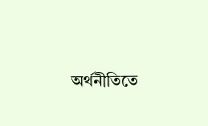অর্থনীতিতে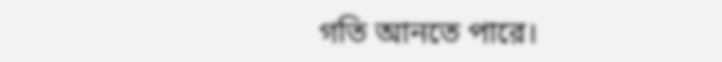গতি আনতে পারে।